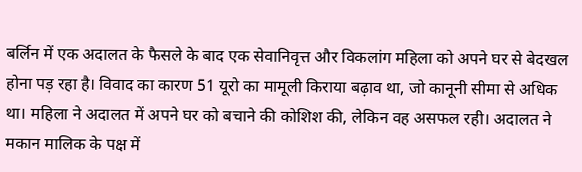बर्लिन में एक अदालत के फैसले के बाद एक सेवानिवृत्त और विकलांग महिला को अपने घर से बेदखल होना पड़ रहा है। विवाद का कारण 51 यूरो का मामूली किराया बढ़ाव था, जो कानूनी सीमा से अधिक था। महिला ने अदालत में अपने घर को बचाने की कोशिश की, लेकिन वह असफल रही। अदालत ने मकान मालिक के पक्ष में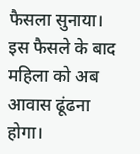फैसला सुनाया। इस फैसले के बाद महिला को अब आवास ढूंढना होगा।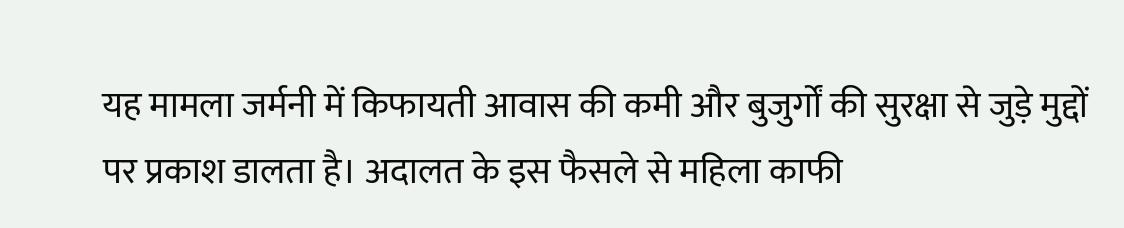यह मामला जर्मनी में किफायती आवास की कमी और बुजुर्गों की सुरक्षा से जुड़े मुद्दों पर प्रकाश डालता है। अदालत के इस फैसले से महिला काफी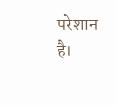परेशान है।